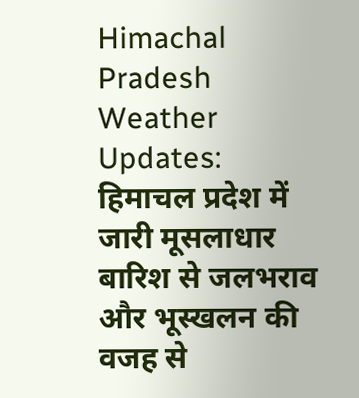Himachal Pradesh Weather Updates: हिमाचल प्रदेश में जारी मूसलाधार बारिश से जलभराव और भूस्खलन की वजह से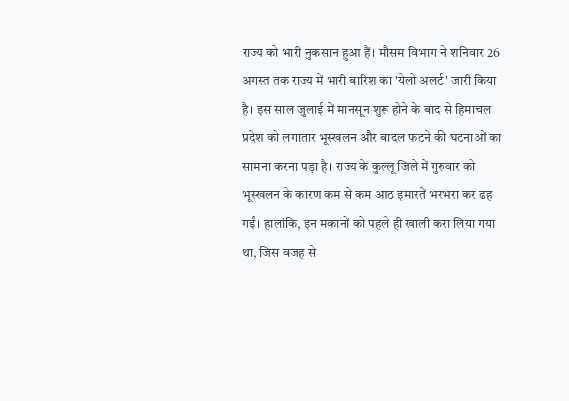राज्य को भारी नुकसान हुआ हैं। मौसम विभाग ने शनिवार 26 अगस्त तक राज्य में भारी बारिश का 'येलो अलर्ट' जारी किया है। इस साल जुलाई में मानसून शुरू होने के बाद से हिमाचल प्रदेश को लगातार भूस्खलन और बादल फटने की घटनाओं का सामना करना पड़ा है। राज्य के कुल्लू जिले में गुरुवार को भूस्खलन के कारण कम से कम आठ इमारतें भरभरा कर ढह गईं। हालांकि, इन मकानों को पहले ही खाली करा लिया गया था, जिस वजह से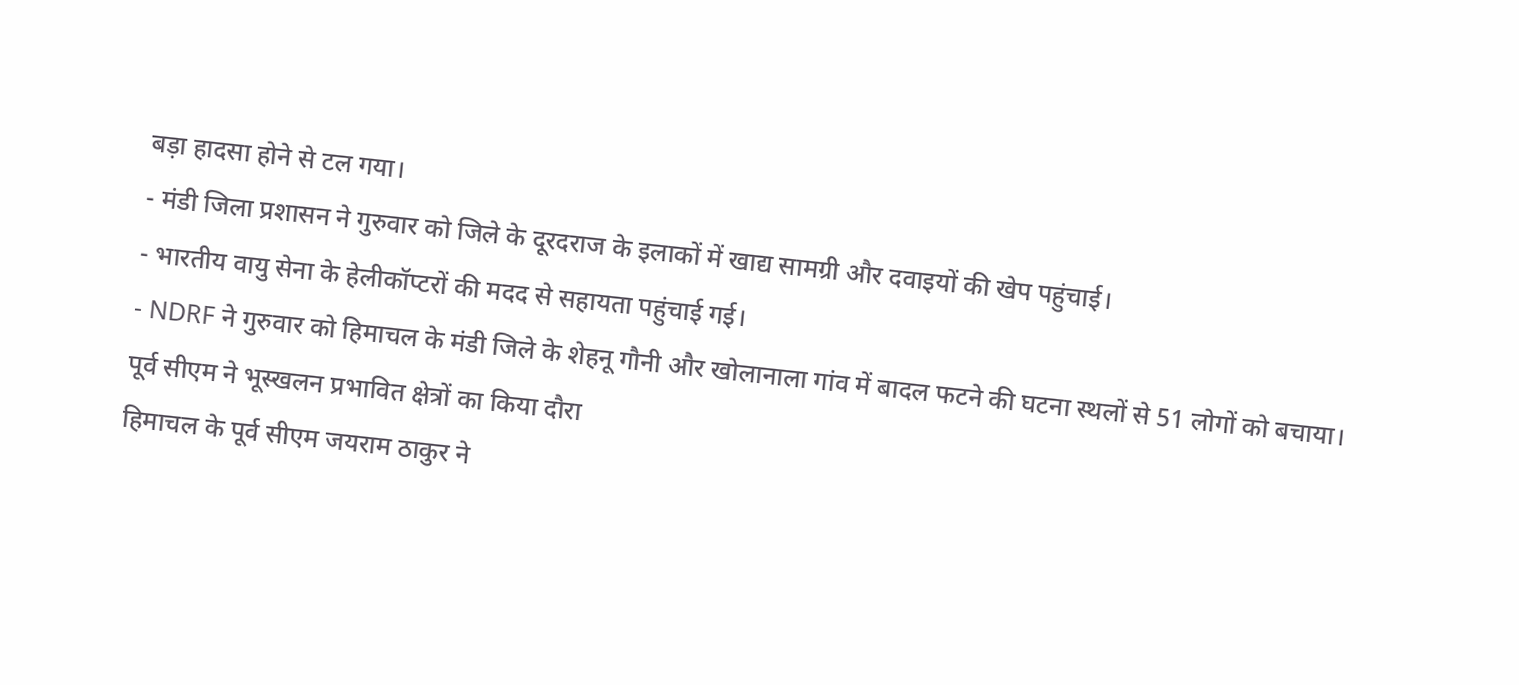बड़ा हादसा होने से टल गया।
- मंडी जिला प्रशासन ने गुरुवार को जिले के दूरदराज के इलाकों में खाद्य सामग्री और दवाइयों की खेप पहुंचाई।
- भारतीय वायु सेना के हेलीकॉप्टरों की मदद से सहायता पहुंचाई गई।
- NDRF ने गुरुवार को हिमाचल के मंडी जिले के शेहनू गौनी और खोलानाला गांव में बादल फटने की घटना स्थलों से 51 लोगों को बचाया।
पूर्व सीएम ने भूस्खलन प्रभावित क्षेत्रों का किया दौरा
हिमाचल के पूर्व सीएम जयराम ठाकुर ने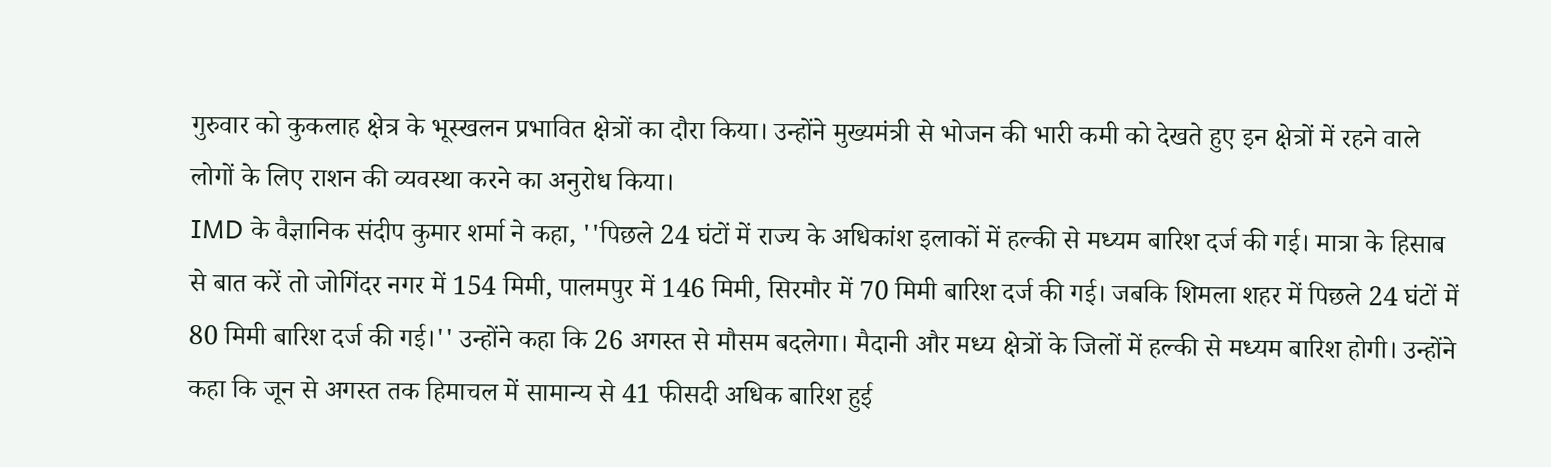गुरुवार को कुकलाह क्षेत्र के भूस्खलन प्रभावित क्षेत्रों का दौरा किया। उन्होंने मुख्यमंत्री से भोजन की भारी कमी को देखते हुए इन क्षेत्रों में रहने वाले लोगों के लिए राशन की व्यवस्था करने का अनुरोध किया।
IMD के वैज्ञानिक संदीप कुमार शर्मा ने कहा, ''पिछले 24 घंटों में राज्य के अधिकांश इलाकों में हल्की से मध्यम बारिश दर्ज की गई। मात्रा के हिसाब से बात करें तो जोगिंदर नगर में 154 मिमी, पालमपुर में 146 मिमी, सिरमौर में 70 मिमी बारिश दर्ज की गई। जबकि शिमला शहर में पिछले 24 घंटों में 80 मिमी बारिश दर्ज की गई।'' उन्होंने कहा कि 26 अगस्त से मौसम बदलेगा। मैदानी और मध्य क्षेत्रों के जिलों में हल्की से मध्यम बारिश होगी। उन्होंने कहा कि जून से अगस्त तक हिमाचल में सामान्य से 41 फीसदी अधिक बारिश हुई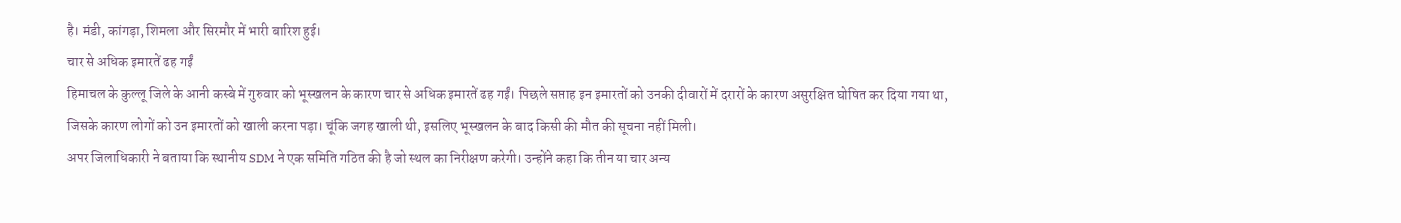है। मंडी, कांगड़ा, शिमला और सिरमौर में भारी बारिश हुई।
चार से अधिक इमारतें ढह गईं
हिमाचल के कुल्लू जिले के आनी कस्बे में गुरुवार को भूस्खलन के कारण चार से अधिक इमारतें ढह गईं। पिछले सप्ताह इन इमारतों को उनकी दीवारों में दरारों के कारण असुरक्षित घोषित कर दिया गया था, जिसके कारण लोगों को उन इमारतों को खाली करना पड़ा। चूंकि जगह खाली थी, इसलिए भूस्खलन के बाद किसी की मौत की सूचना नहीं मिली।
अपर जिलाधिकारी ने बताया कि स्थानीय SDM ने एक समिति गठित की है जो स्थल का निरीक्षण करेगी। उन्होंने कहा कि तीन या चार अन्य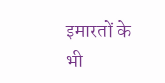इमारतों के भी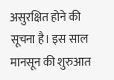असुरक्षित होने की सूचना है। इस साल मानसून की शुरुआत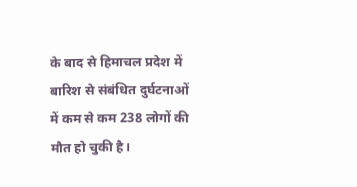के बाद से हिमाचल प्रदेश में बारिश से संबंधित दुर्घटनाओं में कम से कम 238 लोगों की मौत हो चुकी है।